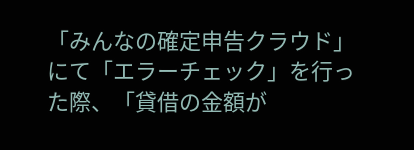「みんなの確定申告クラウド」にて「エラーチェック」を行った際、「貸借の金額が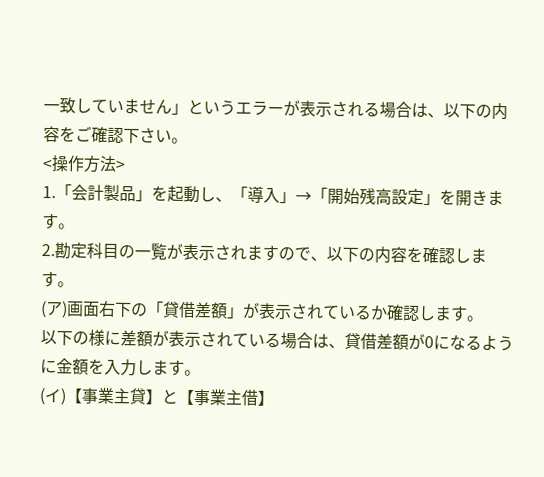一致していません」というエラーが表示される場合は、以下の内容をご確認下さい。
<操作方法>
1.「会計製品」を起動し、「導入」→「開始残高設定」を開きます。
2.勘定科目の一覧が表示されますので、以下の内容を確認します。
(ア)画面右下の「貸借差額」が表示されているか確認します。
以下の様に差額が表示されている場合は、貸借差額が0になるように金額を入力します。
(イ)【事業主貸】と【事業主借】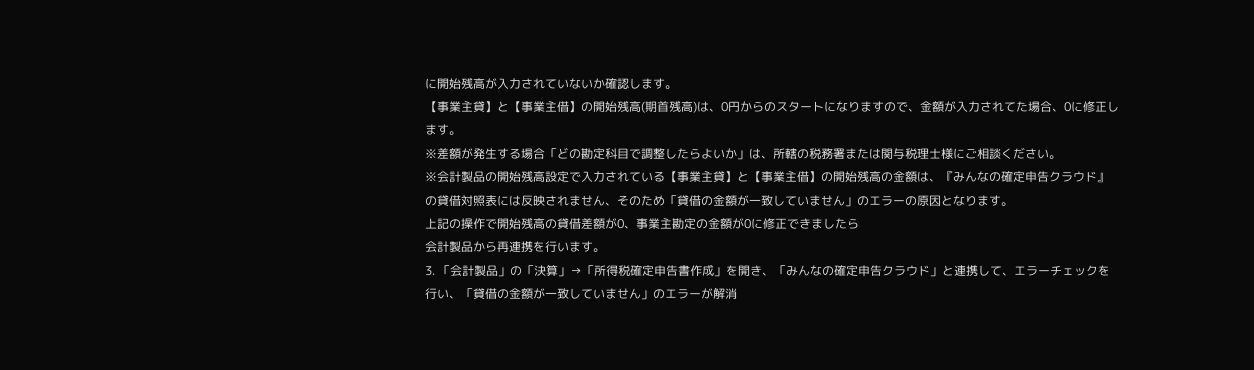に開始残高が入力されていないか確認します。
【事業主貸】と【事業主借】の開始残高(期首残高)は、0円からのスタートになりますので、金額が入力されてた場合、0に修正します。
※差額が発生する場合「どの勘定科目で調整したらよいか」は、所轄の税務署または関与税理士様にご相談ください。
※会計製品の開始残高設定で入力されている【事業主貸】と【事業主借】の開始残高の金額は、『みんなの確定申告クラウド』の貸借対照表には反映されません、そのため「貸借の金額が一致していません」のエラーの原因となります。
上記の操作で開始残高の貸借差額が0、事業主勘定の金額が0に修正できましたら
会計製品から再連携を行います。
3. 「会計製品」の「決算」→「所得税確定申告書作成」を開き、「みんなの確定申告クラウド」と連携して、エラーチェックを行い、「貸借の金額が一致していません」のエラーが解消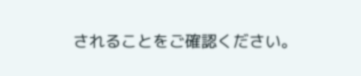されることをご確認ください。